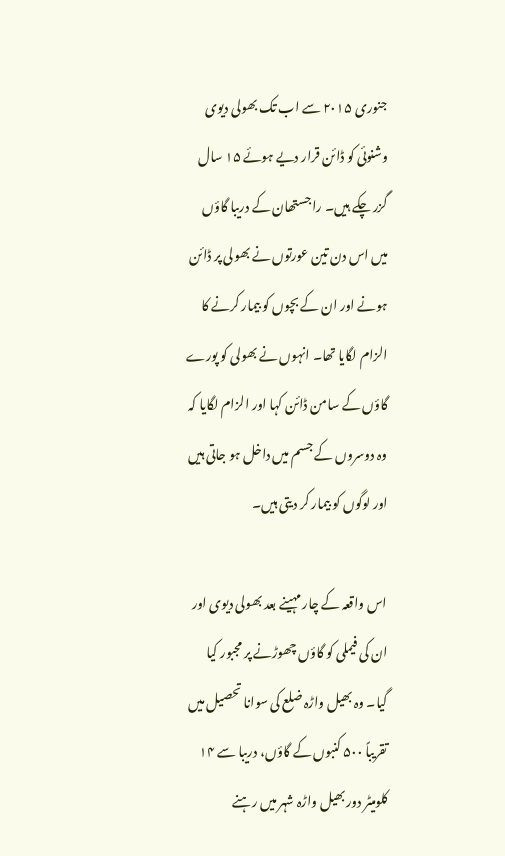جنوری ۲۰۱۵ سے اب تک بھولی دیوی وشنوئی کو ڈائن قرار دیے ہوئے ۱۵ سال گزر چکے ہیں۔ راجستھان کے دریبا گاؤں میں اس دن تین عورتوں نے بھولی پر ڈائن ہونے اور ان کے بچوں کو بیمار کرنے کا الزام لگایا تھا۔ انہوں نے بھولی کو پورے گاؤں کے سامن ڈائن کہا اور الزام لگایا کہ وہ دوسروں کے جسم میں داخل ہو جاتی ہیں اور لوگوں کو بیمار کر دیتی ہیں۔

اس واقعہ کے چار مہینے بعد بھولی دیوی اور ان کی فیملی کو گاؤں چھوڑنے پر مجبور کیا گیا۔ وہ بھیل واڑہ ضلع کی سوانا تحصیل میں تقریباً ۵۰۰ کنبوں کے گاؤں، دریبا سے ۱۴ کلومیٹر دور بھیل واڑہ شہر میں رہنے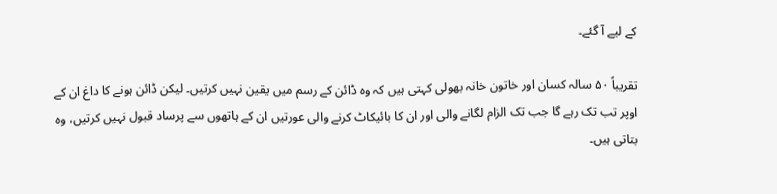کے لیے آ گئے۔

تقریباً ۵۰ سالہ کسان اور خاتون خانہ بھولی کہتی ہیں کہ وہ ڈائن کے رسم میں یقین نہیں کرتیں۔ لیکن ڈائن ہونے کا داغ ان کے اوپر تب تک رہے گا جب تک الزام لگانے والی اور ان کا بائیکاٹ کرنے والی عورتیں ان کے ہاتھوں سے پرساد قبول نہیں کرتیں، وہ بتاتی ہیں۔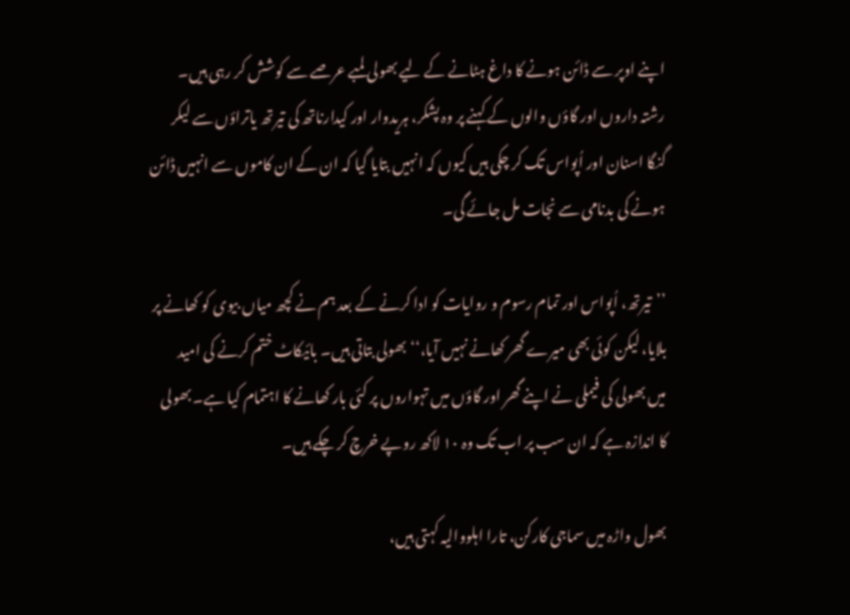اپنے اوپر سے ڈائن ہونے کا داغ ہٹانے کے لیے بھولی لمبے عرصے سے کوشش کر رہی ہیں۔ رشتہ داروں اور گاؤں والوں کے کہنے پر وہ پشکر، ہریدوار اور کیدارناتھ کی تیرتھ یاتراؤں سے لیکر گنگا اسنان اور اُپواس تک کر چکی ہیں کیوں کہ انہیں بتایا گیا کہ ان کے ان کاموں سے انہیں ڈائن ہونے کی بدنامی سے نجات مل جائے گی۔

’’تیرتھ، اُپواس اور تمام رسوم و روایات کو ادا کرنے کے بعد ہم نے کچھ میاں بیوی کو کھانے پر بلایا، لیکن کوئی بھی میرے گھر کھانے نہیں آیا،‘‘ بھولی بتاتی ہیں۔ بائیکاٹ ختم کرنے کی امید میں بھولی کی فیملی نے اپنے گھر اور گاؤں میں تہواروں پر کئی بار کھانے کا اہتمام کیا ہے۔ بھولی کا اندازہ ہے کہ ان سب پر اب تک وہ ۱۰ لاکھ روپے خرچ کر چکے ہیں۔

بھول واڑہ میں سماجی کارکن، تارا اہلووالیہ کہتی ہیں،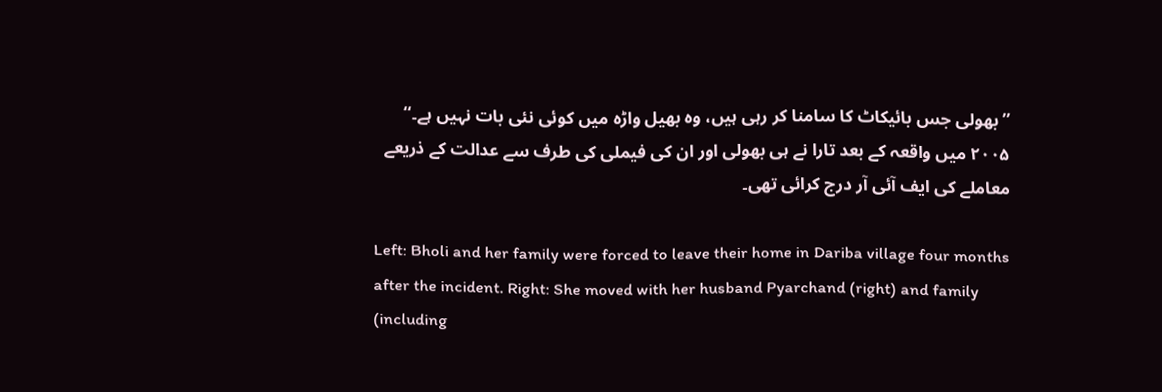’’بھولی جس بائیکاٹ کا سامنا کر رہی ہیں، وہ بھیل واڑہ میں کوئی نئی بات نہیں ہے۔‘‘ ۲۰۰۵ میں واقعہ کے بعد تارا نے ہی بھولی اور ان کی فیملی کی طرف سے عدالت کے ذریعے معاملے کی ایف آئی آر درج کرائی تھی۔

Left: Bholi and her family were forced to leave their home in Dariba village four months after the incident. Right: She moved with her husband Pyarchand (right) and family (including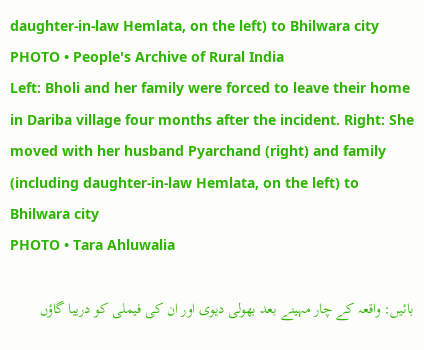daughter-in-law Hemlata, on the left) to Bhilwara city
PHOTO • People's Archive of Rural India
Left: Bholi and her family were forced to leave their home in Dariba village four months after the incident. Right: She moved with her husband Pyarchand (right) and family (including daughter-in-law Hemlata, on the left) to Bhilwara city
PHOTO • Tara Ahluwalia

بائیں: واقعہ کے چار مہینے بعد بھولی دیوی اور ان کی فیملی کو دریبا گاؤں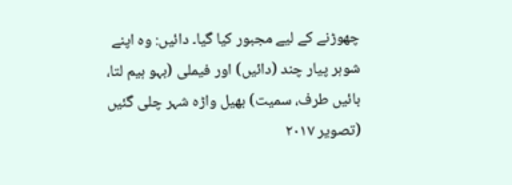چھوڑنے کے لیے مجبور کیا گیا۔ دائیں: وہ اپنے شوہر پیار چند (دائیں) اور فیملی (بہو ہیم لتا، بائیں طرف، سمیت) بھیل واڑہ شہر چلی گئیں (تصویر ۲۰۱۷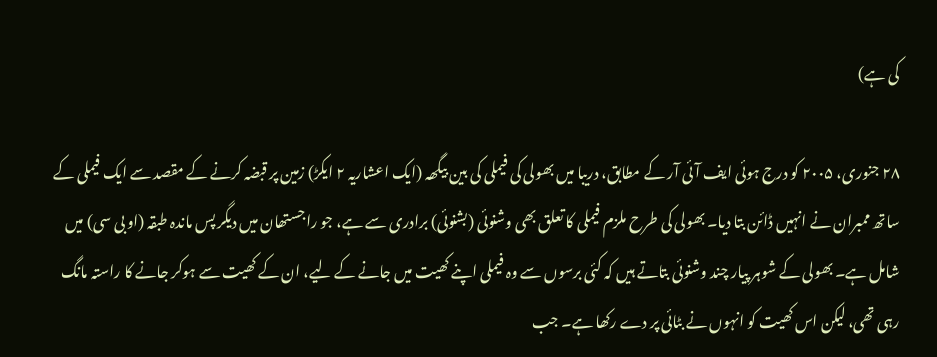کی ہے)

۲۸ جنوری، ۲۰۰۵ کو درج ہوئی ایف آئی آر کے مطابق، دریبا میں بھولی کی فیملی کی بین بیگھہ (ایک اعشاریہ ۲ ایکڑ) زمین پر قبضہ کرنے کے مقصد سے ایک فیملی کے ساتھ ممبران نے انہیں ڈائن بتا دیا۔ بھولی کی طرح ملزم فیملی کا تعلق بھی وشنوئی (بشنوئی) برادری سے ہے، جو راجستھان میں دیگر پس ماندہ طبقہ (او بی سی) میں شامل ہے۔ بھولی کے شوہر پیار چند وشنوئی بتاتے ہیں کہ کئی برسوں سے وہ فیملی اپنے کھیت میں جانے کے لیے، ان کے کھیت سے ہوکر جانے کا راستہ مانگ رہی تھی، لیکن اس کھیت کو انہوں نے بٹائی پر دے رکھا ہے۔ جب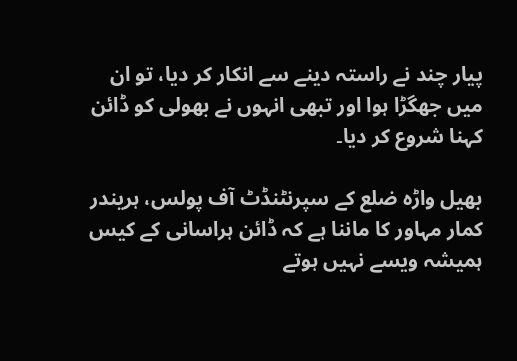پیار چند نے راستہ دینے سے انکار کر دیا، تو ان میں جھگڑا ہوا اور تبھی انہوں نے بھولی کو ڈائن کہنا شروع کر دیا۔

بھیل واڑہ ضلع کے سپرنٹنڈٹ آف پولس، ہریندر کمار مہاور کا ماننا ہے کہ ڈائن ہراسانی کے کیس ہمیشہ ویسے نہیں ہوتے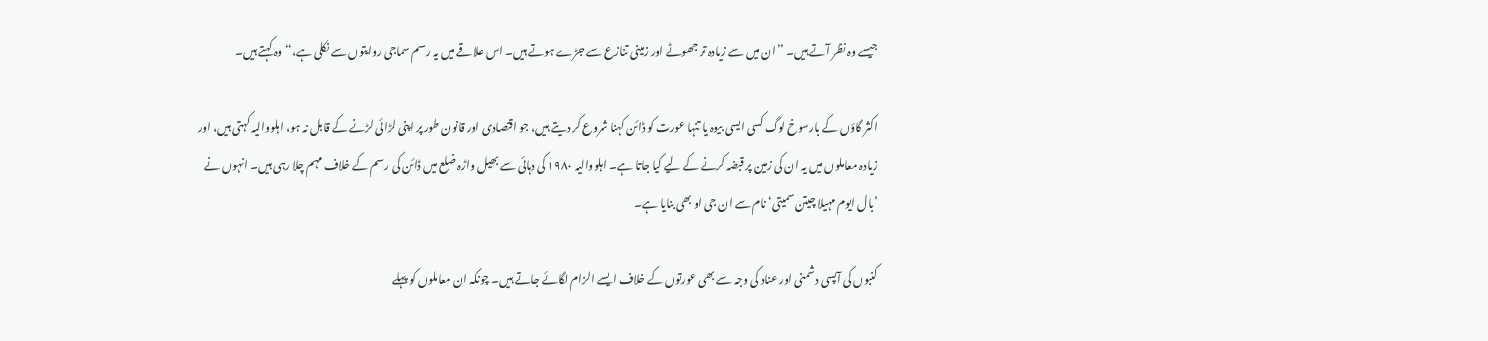جیسے وہ نظر آتے ہیں۔ ’’ان میں سے زیادہ تر جھوٹے اور زمینی تنازع سے جڑے ہوتے ہیں۔ اس علاقے میں یہ رسم سماجی روایتوں سے نکلی ہے،‘‘ وہ کہتے ہیں۔

اکثر گاؤں کے بارسوخ لوگ کسی ایسی بیوہ یا تنہا عورت کو ڈائن کہنا شروع کر دیتے ہیں، جو اقتصادی اور قانون طور پر اپنی لڑائی لڑنے کے قابل نہ ہو، اہلووالیہ کہتی ہیں، اور زیادہ معاملوں میں یہ ان کی زمین پر قبضہ کرنے کے لیے کیا جاتا ہے۔ اہلووالیہ ۱۹۸۰ کی دہائی سے بھیل واڑہ ضلع میں ڈائن کی رسم کے خلاف مہم چلا رہی ہیں۔ انہوں نے ’بال ایوم مہیلا چیتن سمیتی‘ نام سے ان جی او بھی بنایا ہے۔

کنبوں کی آپسی دشمنی اور عناد کی وجہ سے بھی عورتوں کے خلاف ایسے الزام لگائے جاتے ہیں۔ چونکہ ان معاملوں کو پہلے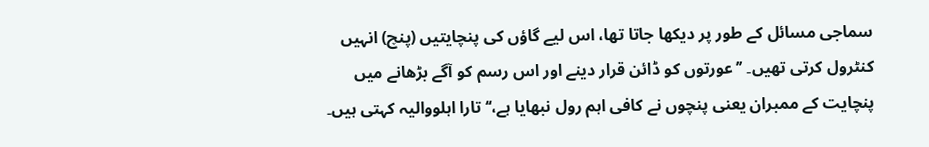سماجی مسائل کے طور پر دیکھا جاتا تھا، اس لیے گاؤں کی پنچایتیں (پنچ) انہیں کنٹرول کرتی تھیں۔ ’’عورتوں کو ڈائن قرار دینے اور اس رسم کو آگے بڑھانے میں پنچایت کے ممبران یعنی پنچوں نے کافی اہم رول نبھایا ہے،‘‘ تارا اہلووالیہ کہتی ہیں۔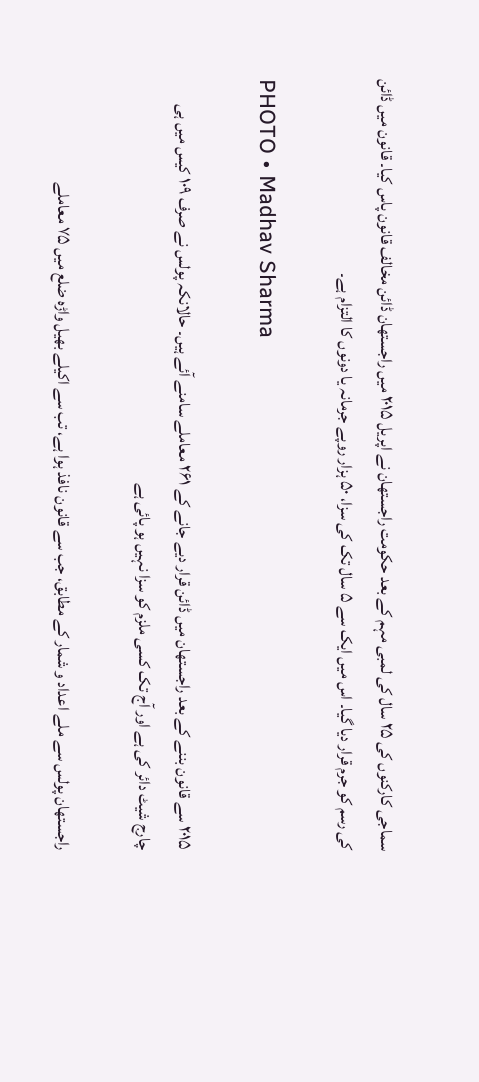سماجی کارکنوں کی ۲۵ سال کی لمبی مہم کے بعد حکومت راجستھان نے اپریل ۲۰۱۵ میں راجستھان ڈائن مخالف قانون پاس کیا۔ قانون میں ڈائن کی رسم کو جرم قرار دیا گیا۔ اس میں ایک سے ۵ سال تک کی سزا، ۵۰ ہزار روپے جرمانہ یا دونوں کا التزام ہے۔

PHOTO • Madhav Sharma

۲۰۱۵ سے قانون بننے کے بعد راجستھان میں ڈائن قرار دیے جانے کے ۲۶۱ معاملے سامنے آئے ہیں۔ حالانکہ پولس نے صرف ۱۰۹ کیس میں ہی چارج شیٹ دائر کی ہے اور آج تک کسی ملزم کو سزا نہیں ہو پائی ہے

راجستھان پولس سے ملے اعداد و شمار کے مطابق، جب سے قانون نافذ ہوا ہے، تب سے اکیلے بھیل واڑہ ضلع میں ۷۵ معاملے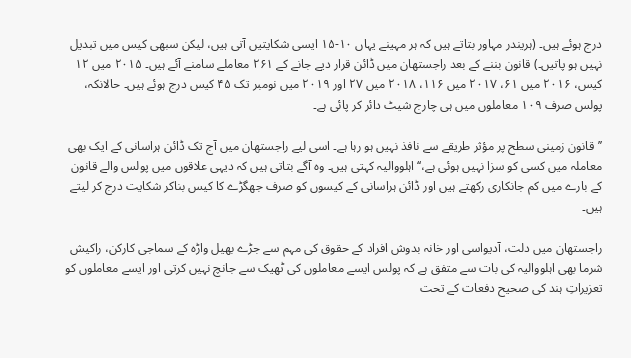درج ہوئے ہیں۔ (ہریندر مہاور بتاتے ہیں کہ ہر مہینے یہاں ۱۰-۱۵ ایسی شکایتیں آتی ہیں، لیکن سبھی کیس میں تبدیل نہیں ہو پاتیں۔) قانون بننے کے بعد راجستھان میں ڈائن قرار دیے جانے کے ۲۶۱ معاملے سامنے آئے ہیں۔ ۲۰۱۵ میں ۱۲ کیس، ۲۰۱۶ میں ۶۱، ۲۰۱۷ میں ۱۱۶، ۲۰۱۸ میں ۲۷ اور ۲۰۱۹ میں نومبر تک ۴۵ کیس درج ہوئے ہیں۔ حالانکہ، پولس صرف ۱۰۹ معاملوں میں ہی چارج شیٹ دائر کر پائی ہے۔

’’قانون زمینی سطح پر مؤثر طریقے سے نافذ نہیں ہو رہا ہے۔ اسی لیے راجستھان میں آج تک ڈائن ہراسانی کے ایک بھی معاملہ میں کسی کو سزا نہیں ہوئی ہے،‘‘ اہلووالیہ کہتی ہیں۔ وہ آگے بتاتی ہیں کہ دیہی علاقوں میں پولس والے قانون کے بارے میں کم جانکاری رکھتے ہیں اور ڈائن ہراسانی کے کیسوں کو صرف جھگڑے کا کیس بناکر شکایت درج کر لیتے ہیں۔

راجستھان میں دلت، آدیواسی اور خانہ بدوش افراد کے حقوق کی مہم سے جڑے بھیل واڑہ کے سماجی کارکن، راکیش شرما بھی اہلووالیہ کی بات سے متفق ہے کہ پولس ایسے معاملوں کی ٹھیک سے جانچ نہیں کرتی اور ایسے معاملوں کو تعزیراتِ ہند کی صحیح دفعات کے تحت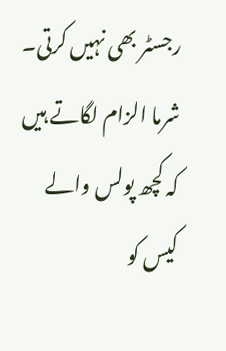رجسٹر بھی نہیں کرتی۔ شرما الزام لگاتے ہیں کہ کچھ پولس والے کیس کو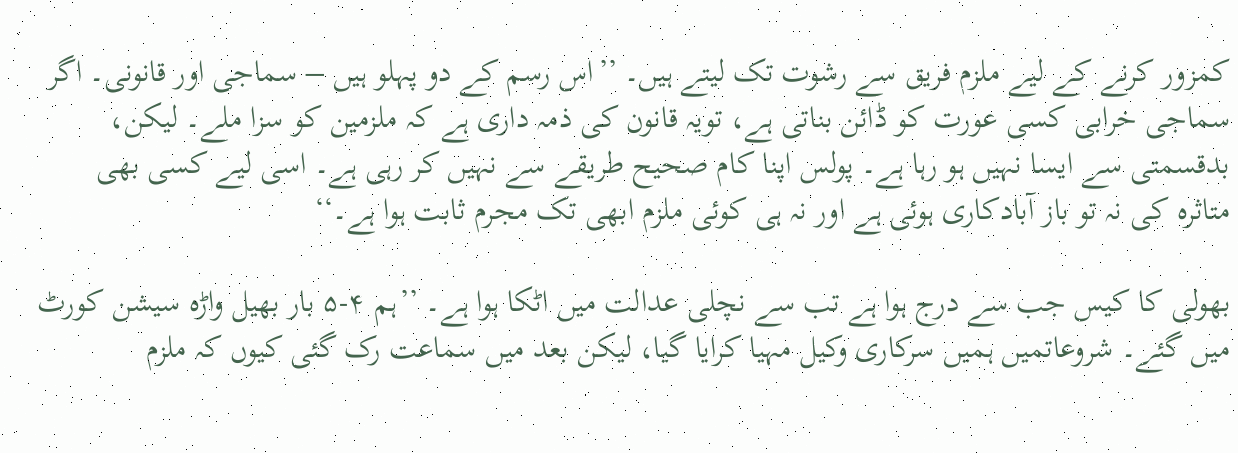کمزور کرنے کے لیے ملزم فریق سے رشوت تک لیتے ہیں۔ ’’اس رسم کے دو پہلو ہیں – سماجی اور قانونی۔ اگر سماجی خرابی کسی عورت کو ڈائن بناتی ہے، تویہ قانون کی ذمہ داری ہے کہ ملزمین کو سزا ملے۔ لیکن، بدقسمتی سے ایسا نہیں ہو رہا ہے۔ پولس اپنا کام صحیح طریقے سے نہیں کر رہی ہے۔ اسی لیے کسی بھی متاثرہ کی نہ تو باز آبادکاری ہوئی ہے اور نہ ہی کوئی ملزم ابھی تک مجرم ثابت ہوا ہے۔‘‘

بھولی کا کیس جب سے درج ہوا ہے تب سے نچلی عدالت میں اٹکا ہوا ہے۔ ’’ہم ۴-۵ بار بھیل واڑہ سیشن کورٹ میں گئے۔ شروعاتمیں ہمیں سرکاری وکیل مہیا کرایا گیا، لیکن بعد میں سماعت رک گئی کیوں کہ ملزم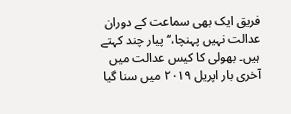فریق ایک بھی سماعت کے دوران عدالت نہیں پہنچا،‘‘ پیار چند کہتے ہیں۔ بھولی کا کیس عدالت میں آخری بار اپریل ۲۰۱۹ میں سنا گیا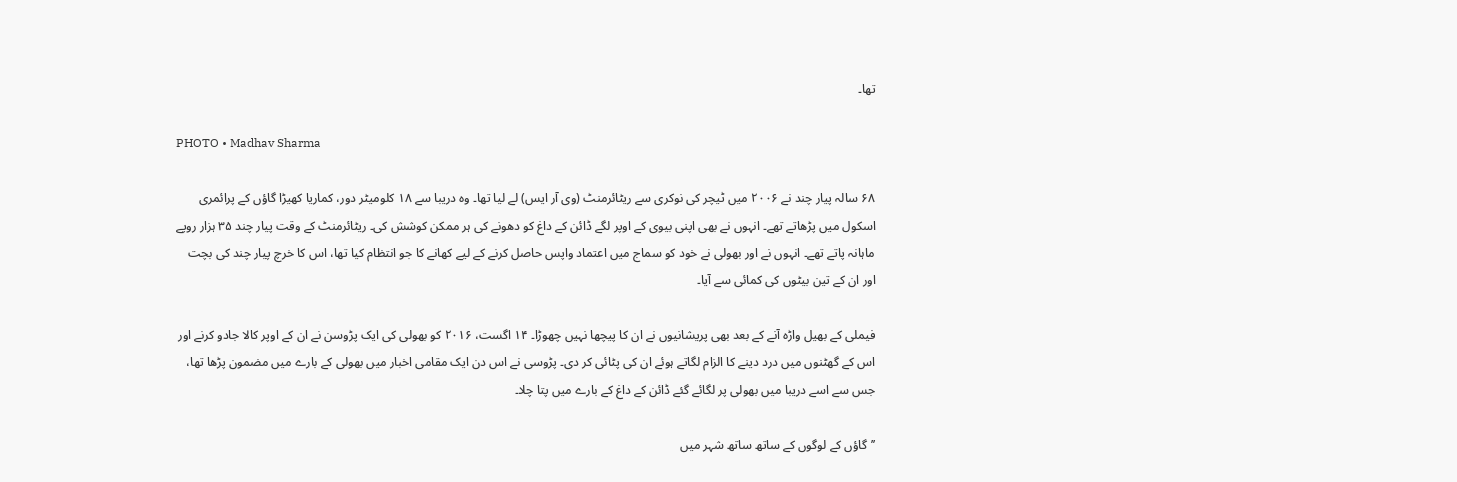تھا۔

PHOTO • Madhav Sharma

۶۸ سالہ پیار چند نے ۲۰۰۶ میں ٹیچر کی نوکری سے ریٹائرمنٹ (وی آر ایس) لے لیا تھا۔ وہ دریبا سے ۱۸ کلومیٹر دور، کماریا کھیڑا گاؤں کے پرائمری اسکول میں پڑھاتے تھے۔ انہوں نے بھی اپنی بیوی کے اوپر لگے ڈائن کے داغ کو دھونے کی ہر ممکن کوشش کی۔ ریٹائرمنٹ کے وقت پیار چند ۳۵ ہزار روپے ماہانہ پاتے تھے۔ انہوں نے اور بھولی نے خود کو سماج میں اعتماد واپس حاصل کرنے کے لیے کھانے کا جو انتظام کیا تھا، اس کا خرچ پیار چند کی بچت اور ان کے تین بیٹوں کی کمائی سے آیا۔

فیملی کے بھیل واڑہ آنے کے بعد بھی پریشانیوں نے ان کا پیچھا نہیں چھوڑا۔ ۱۴ اگست، ۲۰۱۶ کو بھولی کی ایک پڑوسن نے ان کے اوپر کالا جادو کرنے اور اس کے گھٹنوں میں درد دینے کا الزام لگاتے ہوئے ان کی پٹائی کر دی۔ پڑوسی نے اس دن ایک مقامی اخبار میں بھولی کے بارے میں مضمون پڑھا تھا، جس سے اسے دریبا میں بھولی پر لگائے گئے ڈائن کے داغ کے بارے میں پتا چلا۔

’’گاؤں کے لوگوں کے ساتھ ساتھ شہر میں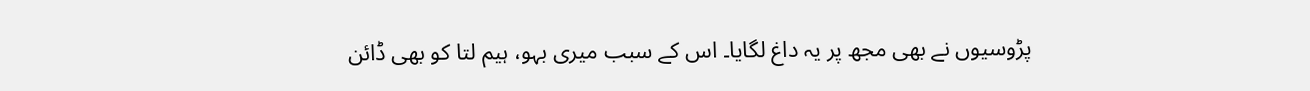پڑوسیوں نے بھی مجھ پر یہ داغ لگایا۔ اس کے سبب میری بہو، ہیم لتا کو بھی ڈائن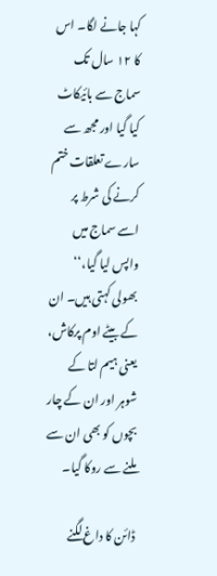کہا جانے لگا۔ اس کا ۱۲ سال تک سماج سے بائیکاٹ کیا گیا اور مجھ سے سارے تعلقات ختم کرنے کی شرط پر اسے سماج میں واپس لیا گیا،‘‘ بھولی کہتی ہیں۔ ان کے بیٹے اوم پرکاش، یعنی ہیم لتا کے شوہر اور ان کے چار بچوں کو بھی ان سے ملنے سے روکا گیا۔

ڈائن کا داغ لگنے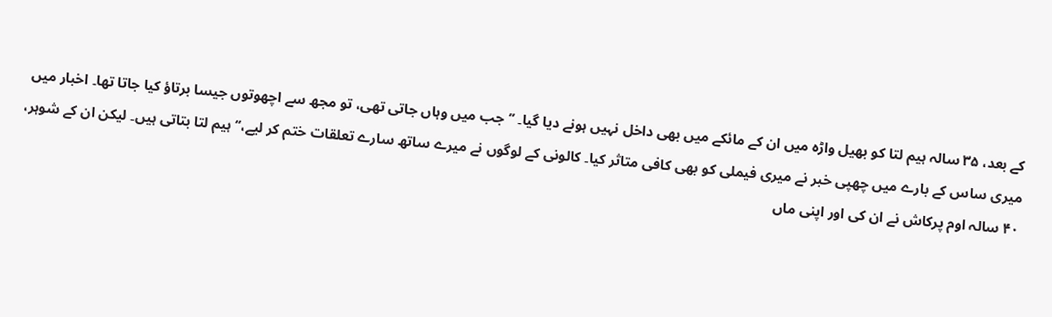کے بعد، ۳۵ سالہ ہیم لتا کو بھیل واڑہ میں ان کے مائکے میں بھی داخل نہیں ہونے دیا گیا۔ ’’جب میں وہاں جاتی تھی، تو مجھ سے اچھوتوں جیسا برتاؤ کیا جاتا تھا۔ اخبار میں میری ساس کے بارے میں چھپی خبر نے میری فیملی کو بھی کافی متاثر کیا۔ کالونی کے لوگوں نے میرے ساتھ سارے تعلقات ختم کر لیے،‘‘ ہیم لتا بتاتی ہیں۔ لیکن ان کے شوہر، ۴۰ سالہ اوم پرکاش نے ان کی اور اپنی ماں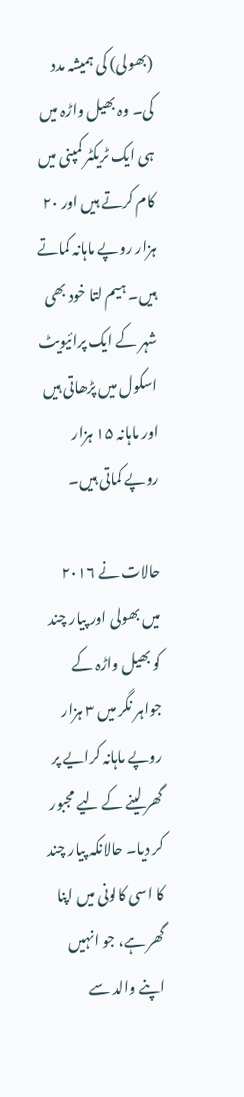(بھولی) کی ہمیشہ مدد کی۔ وہ بھیل واڑہ میں ہی ایک ٹریکٹر کمپنی میں کام کرتے ہیں اور ۲۰ ہزار روپے ماہانہ کماتے ہیں۔ ہیم لتا خود بھی شہر کے ایک پرائیویٹ اسکول میں پڑھاتی ہیں اور ماہانہ ۱۵ ہزار روپے کماتی ہیں۔

حالات نے ۲۰۱۶ میں بھولی اور پیار چند کو بھیل واڑہ کے جواہر نگر میں ۳ ہزار روپے ماہانہ کرایے پر گھر لینے کے لیے مجبور کر دیا۔ حالانکہ پیار چند کا اسی کالونی میں اپنا گھر ہے، جو انہیں اپنے والد سے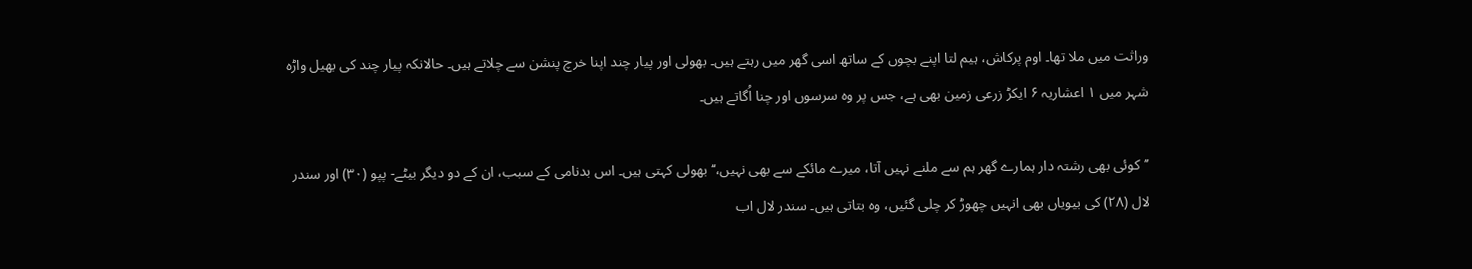وراثت میں ملا تھا۔ اوم پرکاش، ہیم لتا اپنے بچوں کے ساتھ اسی گھر میں رہتے ہیں۔ بھولی اور پیار چند اپنا خرچ پنشن سے چلاتے ہیں۔ حالانکہ پیار چند کی بھیل واڑہ شہر میں ۱ اعشاریہ ۶ ایکڑ زرعی زمین بھی ہے، جس پر وہ سرسوں اور چنا اُگاتے ہیں۔

’’کوئی بھی رشتہ دار ہمارے گھر ہم سے ملنے نہیں آتا، میرے مائکے سے بھی نہیں،‘‘ بھولی کہتی ہیں۔ اس بدنامی کے سبب، ان کے دو دیگر بیٹے- پپو (۳۰) اور سندر لال (۲۸) کی بیویاں بھی انہیں چھوڑ کر چلی گئیں، وہ بتاتی ہیں۔ سندر لال اب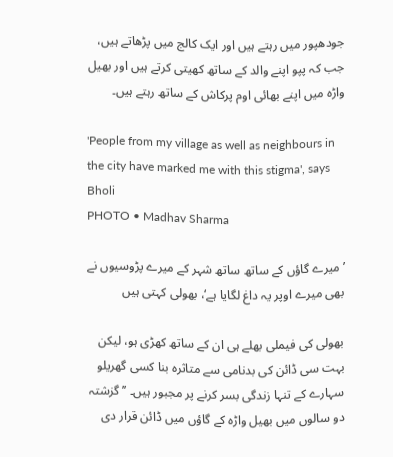جودھپور میں رہتے ہیں اور ایک کالج میں پڑھاتے ہیں، جب کہ پپو اپنے والد کے ساتھ کھیتی کرتے ہیں اور بھیل واڑہ میں اپنے بھائی اوم پرکاش کے ساتھ رہتے ہیں۔

'People from my village as well as neighbours in the city have marked me with this stigma', says Bholi
PHOTO • Madhav Sharma

’میرے گاؤں کے ساتھ ساتھ شہر کے میرے پڑوسیوں نے بھی میرے اوپر یہ داغ لگایا ہے‘، بھولی کہتی ہیں

بھولی کی فیملی بھلے ہی ان کے ساتھ کھڑی ہو، لیکن بہت سی ڈائن کی بدنامی سے متاثرہ بنا کسی گھریلو سہارے کے تنہا زندگی بسر کرنے پر مجبور ہیں۔ ’’گزشتہ دو سالوں میں بھیل واڑہ کے گاؤں میں ڈائن قرار دی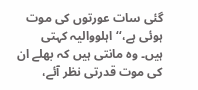گئی سات عورتوں کی موت ہوئی ہے،‘‘ اہلووالیہ کہتی ہیں۔ وہ مانتی ہیں کہ بھلے ان کی موت قدرتی نظر آئے،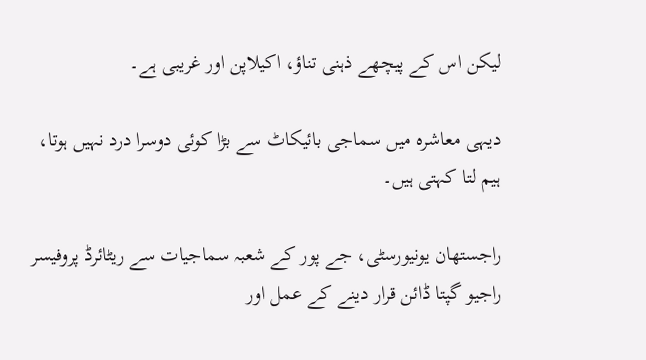لیکن اس کے پیچھے ذہنی تناؤ، اکیلاپن اور غریبی ہے۔

دیہی معاشرہ میں سماجی بائیکاٹ سے بڑا کوئی دوسرا درد نہیں ہوتا، ہیم لتا کہتی ہیں۔

راجستھان یونیورسٹی، جے پور کے شعبہ سماجیات سے ریٹائرڈ پروفیسر راجیو گپتا ڈائن قرار دینے کے عمل اور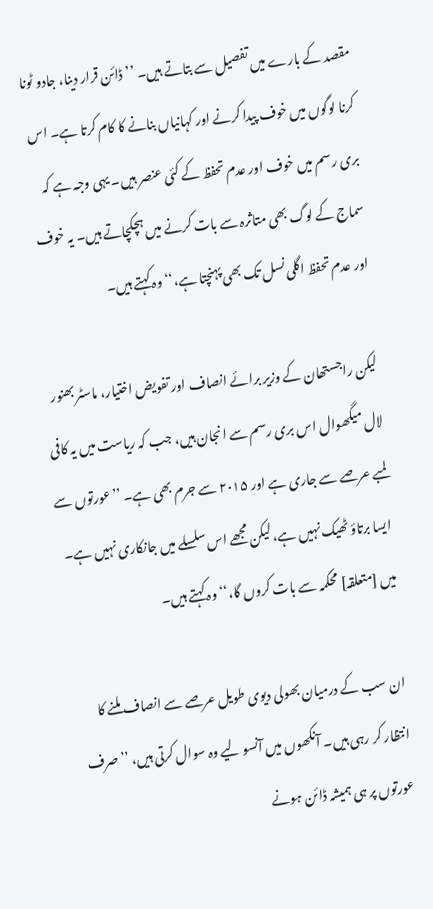مقصد کے بارے میں تفصیل سے بتاتے ہیں۔ ’’ڈائن قرار دینا، جادو ٹونا کرنا لوگوں میں خوف پیدا کرنے اور کہانیاں بنانے کا کام کرتا ہے۔ اس بری رسم میں خوف اور عدم تحفظ کے کئی عنصر ہیں۔ یہی وجہ ہے کہ سماج کے لوگ بھی متاثرہ سے بات کرنے میں ہچکچاتے ہیں۔ یہ خوف اور عدم تحفظ اگلی نسل تک بھی پہنچتا ہے،‘‘ وہ کہتے ہیں۔

لیکن راجستھان کے وزیر برائے انصاف اور تفویض اختیار، ماسٹر بھنور لال میگھوال اس بری رسم سے انجان ہیں، جب کہ ریاست میں یہ کافی لمبے عرصے سے جاری ہے اور ۲۰۱۵ سے جرم بھی ہے۔ ’’عورتوں سے ایسا برتاؤ ٹھیک نہیں ہے، لیکن مجھے اس سلسلے میں جانکاری نہیں ہے۔ میں [متعلقہ] محکمہ سے بات کروں گا،‘‘ وہ کہتے ہیں۔

ان سب کے درمیان بھولی دیوی طویل عرصے سے انصاف ملنے کا انتظار کر رہی ہیں۔ آنکھوں میں آنسو لیے وہ سوال کرتی ہیں، ’’صرف عورتوں پر ہی ہمیشہ ڈائن ہونے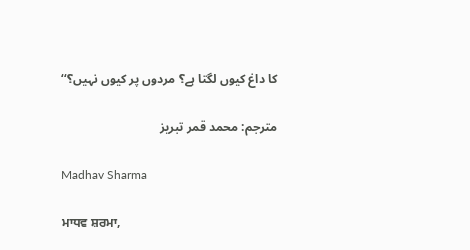کا داغ کیوں لگتا ہے؟ مردوں پر کیوں نہیں؟‘‘

مترجم: محمد قمر تبریز

Madhav Sharma

ਮਾਧਵ ਸ਼ਰਮਾ,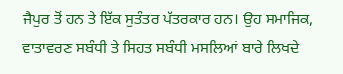ਜੈਪੁਰ ਤੋਂ ਹਨ ਤੇ ਇੱਕ ਸੁਤੰਤਰ ਪੱਤਰਕਾਰ ਹਨ। ਉਹ ਸਮਾਜਿਕ, ਵਾਤਾਵਰਣ ਸਬੰਧੀ ਤੇ ਸਿਹਤ ਸਬੰਧੀ ਮਸਲਿਆਂ ਬਾਰੇ ਲਿਖਦੇ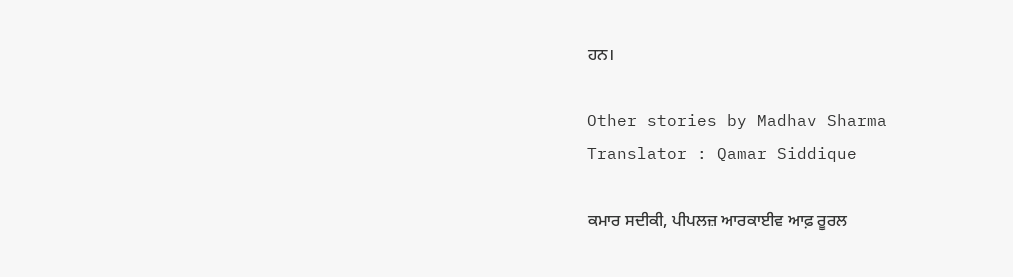ਹਨ।

Other stories by Madhav Sharma
Translator : Qamar Siddique

ਕਮਾਰ ਸਦੀਕੀ, ਪੀਪਲਜ਼ ਆਰਕਾਈਵ ਆਫ਼ ਰੂਰਲ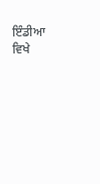ਇੰਡੀਆ ਵਿਖੇ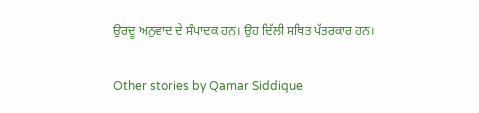ਉਰਦੂ ਅਨੁਵਾਦ ਦੇ ਸੰਪਾਦਕ ਹਨ। ਉਹ ਦਿੱਲੀ ਸਥਿਤ ਪੱਤਰਕਾਰ ਹਨ।

Other stories by Qamar Siddique